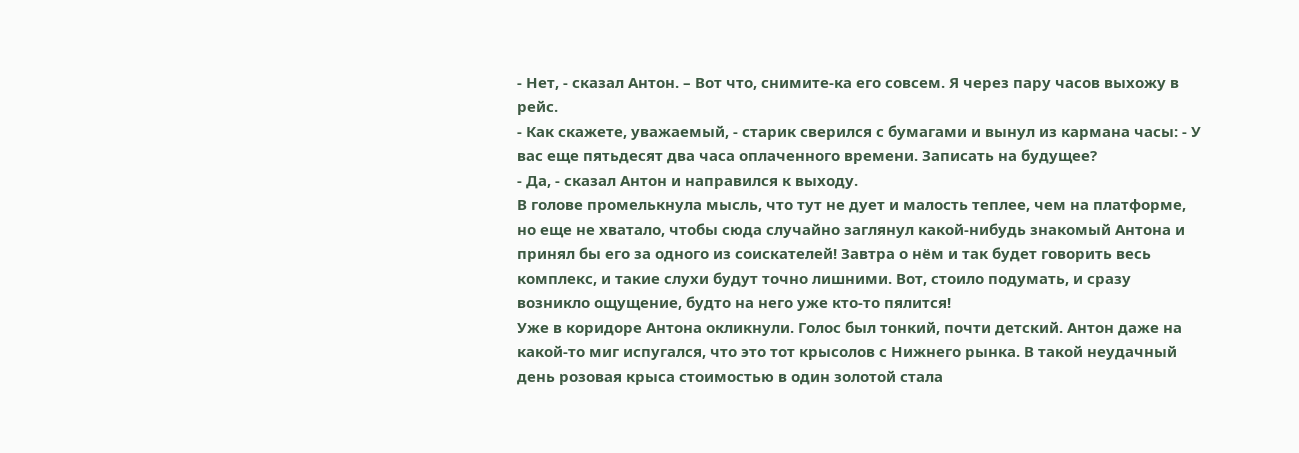- Нет, - сказал Антон. – Вот что, снимите-ка его совсем. Я через пару часов выхожу в рейс.
- Как скажете, уважаемый, - старик сверился с бумагами и вынул из кармана часы: - У вас еще пятьдесят два часа оплаченного времени. Записать на будущее?
- Да, - сказал Антон и направился к выходу.
В голове промелькнула мысль, что тут не дует и малость теплее, чем на платформе, но еще не хватало, чтобы сюда случайно заглянул какой-нибудь знакомый Антона и принял бы его за одного из соискателей! Завтра о нём и так будет говорить весь комплекс, и такие слухи будут точно лишними. Вот, стоило подумать, и сразу возникло ощущение, будто на него уже кто-то пялится!
Уже в коридоре Антона окликнули. Голос был тонкий, почти детский. Антон даже на какой-то миг испугался, что это тот крысолов с Нижнего рынка. В такой неудачный день розовая крыса стоимостью в один золотой стала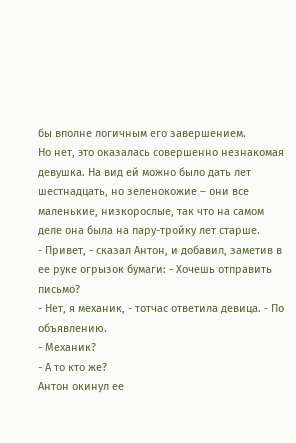бы вполне логичным его завершением.
Но нет, это оказалась совершенно незнакомая девушка. На вид ей можно было дать лет шестнадцать, но зеленокожие – они все маленькие, низкорослые, так что на самом деле она была на пару-тройку лет старше.
- Привет, - сказал Антон, и добавил, заметив в ее руке огрызок бумаги: - Хочешь отправить письмо?
- Нет, я механик, - тотчас ответила девица. - По объявлению.
- Механик?
- А то кто же?
Антон окинул ее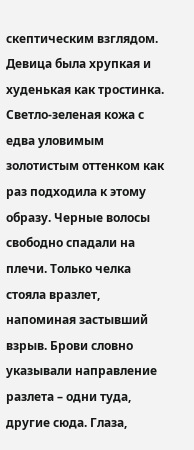скептическим взглядом. Девица была хрупкая и худенькая как тростинка. Светло-зеленая кожа с едва уловимым золотистым оттенком как раз подходила к этому образу. Черные волосы свободно спадали на плечи. Только челка стояла вразлет, напоминая застывший взрыв. Брови словно указывали направление разлета – одни туда, другие сюда. Глаза,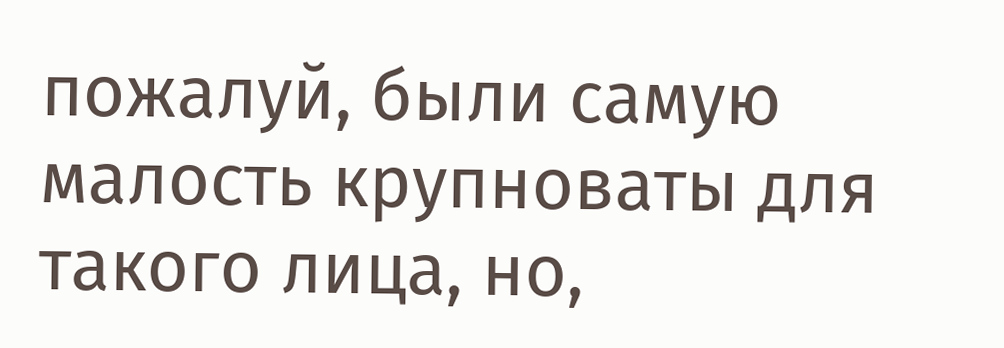пожалуй, были самую малость крупноваты для такого лица, но,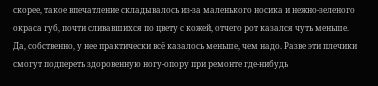скорее, такое впечатление складывалось из-за маленького носика и нежно-зеленого окраса губ, почти сливавшихся по цвету с кожей, отчего рот казался чуть меньше.
Да, собственно, у нее практически всё казалось меньше, чем надо. Разве эти плечики смогут подпереть здоровенную ногу-опору при ремонте где-нибудь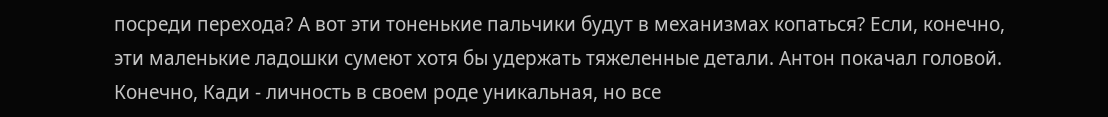посреди перехода? А вот эти тоненькие пальчики будут в механизмах копаться? Если, конечно, эти маленькие ладошки сумеют хотя бы удержать тяжеленные детали. Антон покачал головой. Конечно, Кади - личность в своем роде уникальная, но все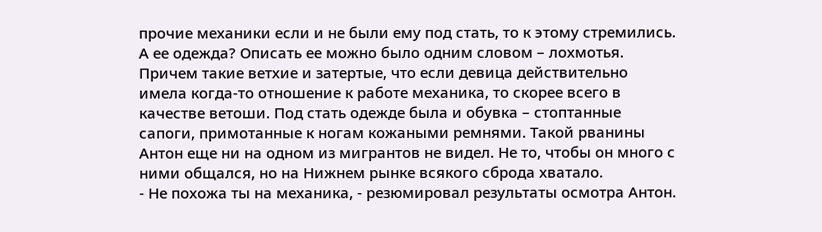прочие механики если и не были ему под стать, то к этому стремились.
А ее одежда? Описать ее можно было одним словом – лохмотья. Причем такие ветхие и затертые, что если девица действительно имела когда-то отношение к работе механика, то скорее всего в качестве ветоши. Под стать одежде была и обувка – стоптанные сапоги, примотанные к ногам кожаными ремнями. Такой рванины Антон еще ни на одном из мигрантов не видел. Не то, чтобы он много с ними общался, но на Нижнем рынке всякого сброда хватало.
- Не похожа ты на механика, - резюмировал результаты осмотра Антон.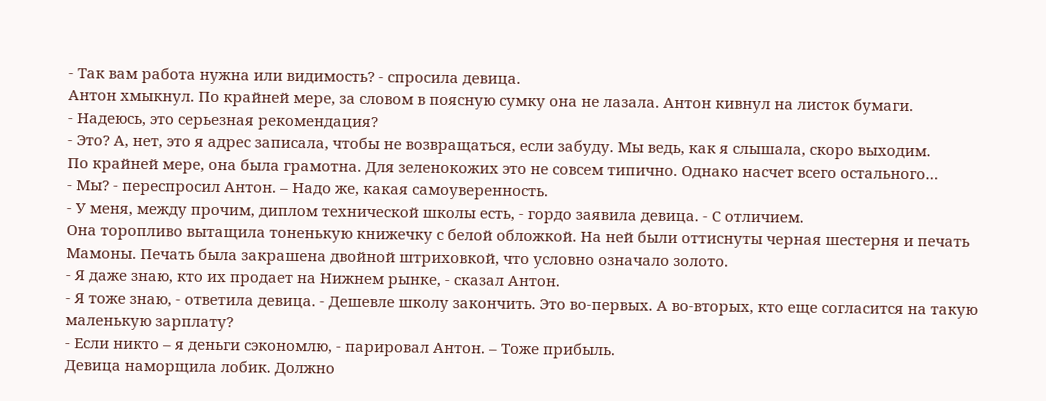- Так вам работа нужна или видимость? - спросила девица.
Антон хмыкнул. По крайней мере, за словом в поясную сумку она не лазала. Антон кивнул на листок бумаги.
- Надеюсь, это серьезная рекомендация?
- Это? А, нет, это я адрес записала, чтобы не возвращаться, если забуду. Мы ведь, как я слышала, скоро выходим.
По крайней мере, она была грамотна. Для зеленокожих это не совсем типично. Однако насчет всего остального…
- Мы? - переспросил Антон. – Надо же, какая самоуверенность.
- У меня, между прочим, диплом технической школы есть, - гордо заявила девица. - С отличием.
Она торопливо вытащила тоненькую книжечку с белой обложкой. На ней были оттиснуты черная шестерня и печать Мамоны. Печать была закрашена двойной штриховкой, что условно означало золото.
- Я даже знаю, кто их продает на Нижнем рынке, - сказал Антон.
- Я тоже знаю, - ответила девица. - Дешевле школу закончить. Это во-первых. А во-вторых, кто еще согласится на такую маленькую зарплату?
- Если никто – я деньги сэкономлю, - парировал Антон. – Тоже прибыль.
Девица наморщила лобик. Должно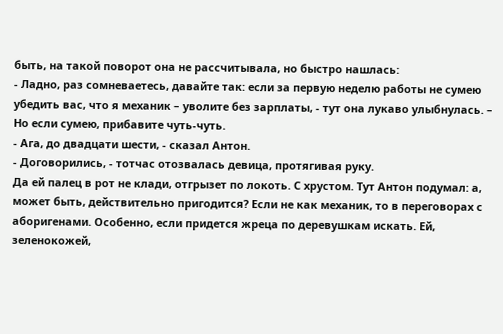быть, на такой поворот она не рассчитывала, но быстро нашлась:
- Ладно, раз сомневаетесь, давайте так: если за первую неделю работы не сумею убедить вас, что я механик – уволите без зарплаты, - тут она лукаво улыбнулась. – Но если сумею, прибавите чуть-чуть.
- Ага, до двадцати шести, - сказал Антон.
- Договорились, - тотчас отозвалась девица, протягивая руку.
Да ей палец в рот не клади, отгрызет по локоть. С хрустом. Тут Антон подумал: а, может быть, действительно пригодится? Если не как механик, то в переговорах с аборигенами. Особенно, если придется жреца по деревушкам искать. Ей, зеленокожей,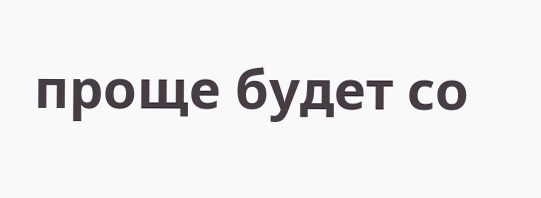проще будет со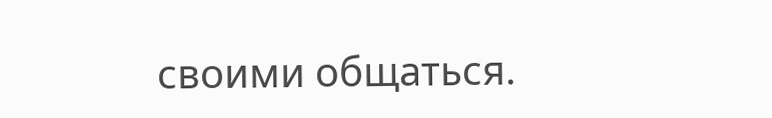своими общаться.